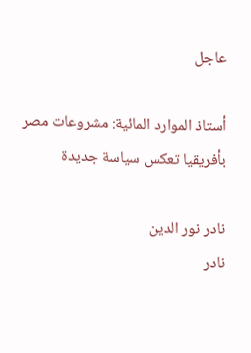عاجل

أستاذ الموارد المائية: مشروعات مصر بأفريقيا تعكس سياسة جديدة

نادر نور الدين
نادر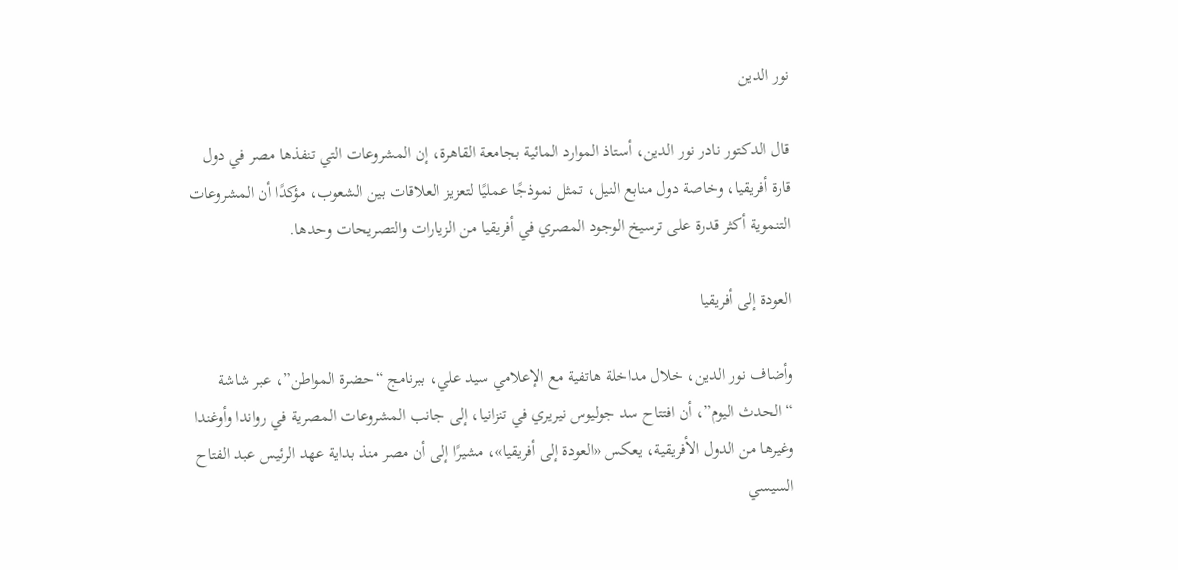نور الدين

قال الدكتور نادر نور الدين، أستاذ الموارد المائية بجامعة القاهرة، إن المشروعات التي تنفذها مصر في دول قارة أفريقيا، وخاصة دول منابع النيل، تمثل نموذجًا عمليًا لتعزيز العلاقات بين الشعوب، مؤكدًا أن المشروعات التنموية أكثر قدرة على ترسيخ الوجود المصري في أفريقيا من الزيارات والتصريحات وحدها.

العودة إلى أفريقيا

وأضاف نور الدين، خلال مداخلة هاتفية مع الإعلامي سيد علي، ببرنامج “حضرة المواطن”، عبر شاشة “الحدث اليوم”، أن افتتاح سد جوليوس نيريري في تنزانيا، إلى جانب المشروعات المصرية في رواندا وأوغندا وغيرها من الدول الأفريقية، يعكس «العودة إلى أفريقيا»، مشيرًا إلى أن مصر منذ بداية عهد الرئيس عبد الفتاح السيسي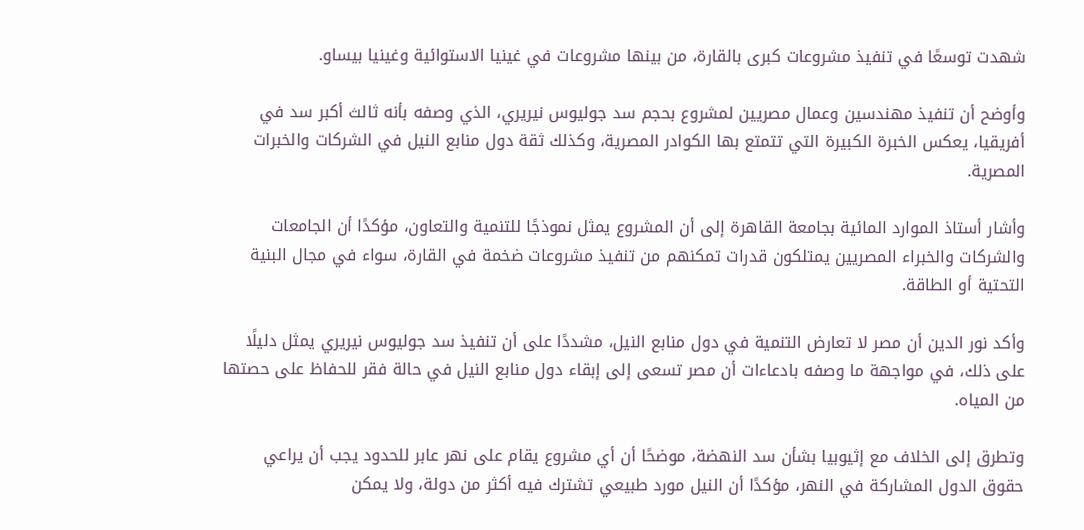شهدت توسعًا في تنفيذ مشروعات كبرى بالقارة، من بينها مشروعات في غينيا الاستوائية وغينيا بيساو.

وأوضح أن تنفيذ مهندسين وعمال مصريين لمشروع بحجم سد جوليوس نيريري، الذي وصفه بأنه ثالث أكبر سد في أفريقيا، يعكس الخبرة الكبيرة التي تتمتع بها الكوادر المصرية، وكذلك ثقة دول منابع النيل في الشركات والخبرات المصرية.

وأشار أستاذ الموارد المائية بجامعة القاهرة إلى أن المشروع يمثل نموذجًا للتنمية والتعاون، مؤكدًا أن الجامعات والشركات والخبراء المصريين يمتلكون قدرات تمكنهم من تنفيذ مشروعات ضخمة في القارة، سواء في مجال البنية التحتية أو الطاقة.

وأكد نور الدين أن مصر لا تعارض التنمية في دول منابع النيل، مشددًا على أن تنفيذ سد جوليوس نيريري يمثل دليلًا على ذلك، في مواجهة ما وصفه بادعاءات أن مصر تسعى إلى إبقاء دول منابع النيل في حالة فقر للحفاظ على حصتها من المياه.

وتطرق إلى الخلاف مع إثيوبيا بشأن سد النهضة، موضحًا أن أي مشروع يقام على نهر عابر للحدود يجب أن يراعي حقوق الدول المشاركة في النهر، مؤكدًا أن النيل مورد طبيعي تشترك فيه أكثر من دولة، ولا يمكن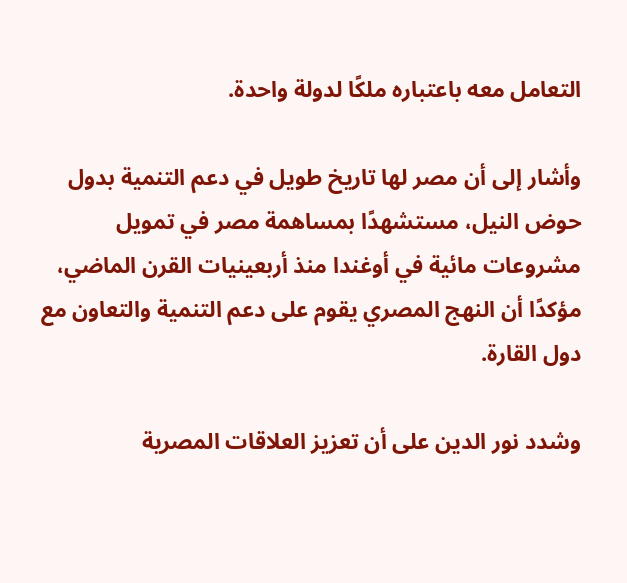التعامل معه باعتباره ملكًا لدولة واحدة.

وأشار إلى أن مصر لها تاريخ طويل في دعم التنمية بدول حوض النيل، مستشهدًا بمساهمة مصر في تمويل مشروعات مائية في أوغندا منذ أربعينيات القرن الماضي، مؤكدًا أن النهج المصري يقوم على دعم التنمية والتعاون مع دول القارة.

وشدد نور الدين على أن تعزيز العلاقات المصرية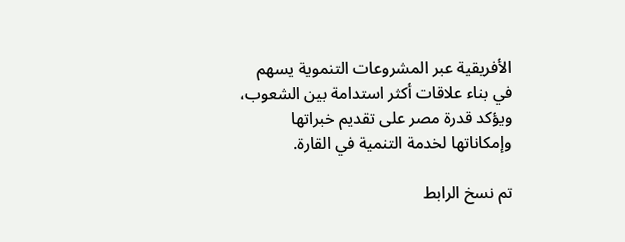الأفريقية عبر المشروعات التنموية يسهم في بناء علاقات أكثر استدامة بين الشعوب، ويؤكد قدرة مصر على تقديم خبراتها وإمكاناتها لخدمة التنمية في القارة.

تم نسخ الرابط